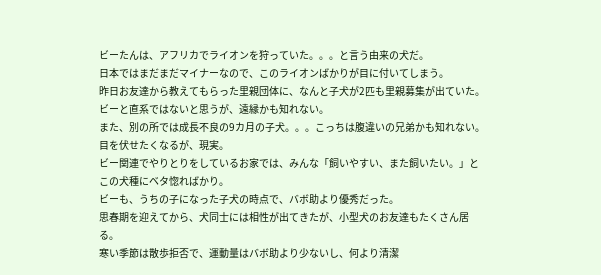ビーたんは、アフリカでライオンを狩っていた。。。と言う由来の犬だ。
日本ではまだまだマイナーなので、このライオンばかりが目に付いてしまう。
昨日お友達から教えてもらった里親団体に、なんと子犬が2匹も里親募集が出ていた。
ビーと直系ではないと思うが、遠縁かも知れない。
また、別の所では成長不良の9カ月の子犬。。。こっちは腹違いの兄弟かも知れない。
目を伏せたくなるが、現実。
ビー関連でやりとりをしているお家では、みんな「飼いやすい、また飼いたい。」とこの犬種にベタ惚ればかり。
ビーも、うちの子になった子犬の時点で、バボ助より優秀だった。
思春期を迎えてから、犬同士には相性が出てきたが、小型犬のお友達もたくさん居る。
寒い季節は散歩拒否で、運動量はバボ助より少ないし、何より清潔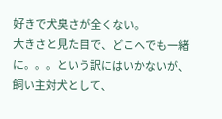好きで犬臭さが全くない。
大きさと見た目で、どこへでも一緒に。。。という訳にはいかないが、飼い主対犬として、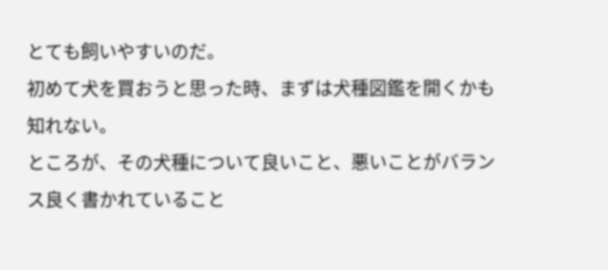とても飼いやすいのだ。
初めて犬を買おうと思った時、まずは犬種図鑑を開くかも知れない。
ところが、その犬種について良いこと、悪いことがバランス良く書かれていること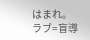はまれ。
ラブ=盲導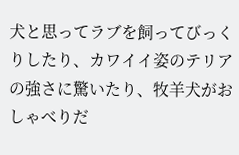犬と思ってラブを飼ってびっくりしたり、カワイイ姿のテリアの強さに驚いたり、牧羊犬がおしゃべりだ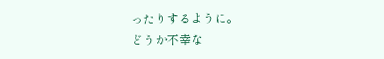ったりするように。
どうか不幸な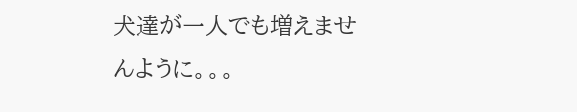犬達が一人でも増えませんように。。。